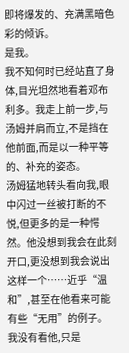即将爆发的、充满黑暗色彩的倾诉。
是我。
我不知何时已经站直了身体,目光坦然地看着邓布利多。我走上前一步,与汤姆并肩而立,不是挡在他前面,而是以一种平等的、补充的姿态。
汤姆猛地转头看向我,眼中闪过一丝被打断的不悦,但更多的是一种愕然。他没想到我会在此刻开口,更没想到我会说出这样一个……近乎“温和”,甚至在他看来可能有些“无用”的例子。
我没有看他,只是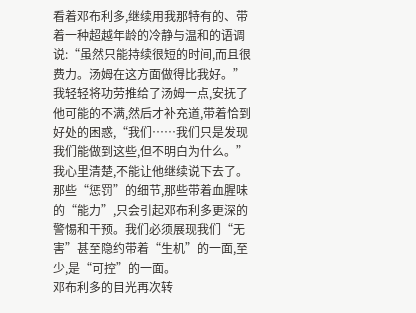看着邓布利多,继续用我那特有的、带着一种超越年龄的冷静与温和的语调说:“虽然只能持续很短的时间,而且很费力。汤姆在这方面做得比我好。”我轻轻将功劳推给了汤姆一点,安抚了他可能的不满,然后才补充道,带着恰到好处的困惑,“我们……我们只是发现我们能做到这些,但不明白为什么。”
我心里清楚,不能让他继续说下去了。那些“惩罚”的细节,那些带着血腥味的“能力”,只会引起邓布利多更深的警惕和干预。我们必须展现我们“无害”甚至隐约带着“生机”的一面,至少,是“可控”的一面。
邓布利多的目光再次转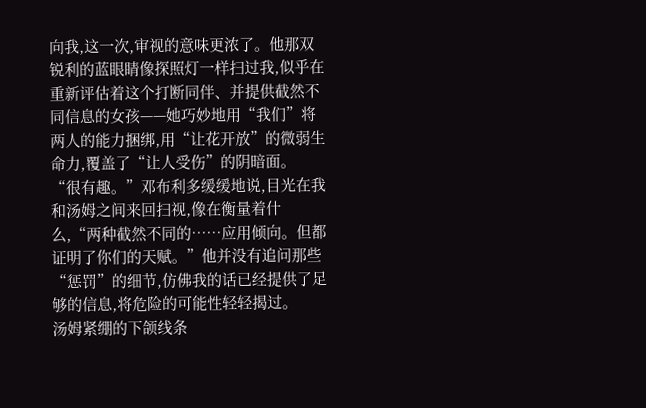向我,这一次,审视的意味更浓了。他那双锐利的蓝眼睛像探照灯一样扫过我,似乎在重新评估着这个打断同伴、并提供截然不同信息的女孩——她巧妙地用“我们”将两人的能力捆绑,用“让花开放”的微弱生命力,覆盖了“让人受伤”的阴暗面。
“很有趣。”邓布利多缓缓地说,目光在我和汤姆之间来回扫视,像在衡量着什么,“两种截然不同的……应用倾向。但都证明了你们的天赋。”他并没有追问那些“惩罚”的细节,仿佛我的话已经提供了足够的信息,将危险的可能性轻轻揭过。
汤姆紧绷的下颌线条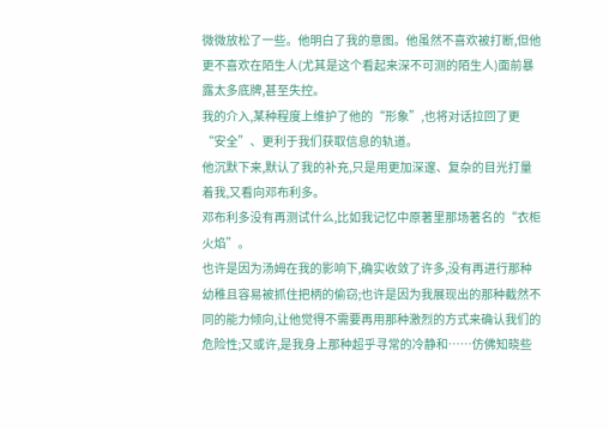微微放松了一些。他明白了我的意图。他虽然不喜欢被打断,但他更不喜欢在陌生人(尤其是这个看起来深不可测的陌生人)面前暴露太多底牌,甚至失控。
我的介入,某种程度上维护了他的“形象”,也将对话拉回了更“安全”、更利于我们获取信息的轨道。
他沉默下来,默认了我的补充,只是用更加深邃、复杂的目光打量着我,又看向邓布利多。
邓布利多没有再测试什么,比如我记忆中原著里那场著名的“衣柜火焰”。
也许是因为汤姆在我的影响下,确实收敛了许多,没有再进行那种幼稚且容易被抓住把柄的偷窃;也许是因为我展现出的那种截然不同的能力倾向,让他觉得不需要再用那种激烈的方式来确认我们的危险性;又或许,是我身上那种超乎寻常的冷静和……仿佛知晓些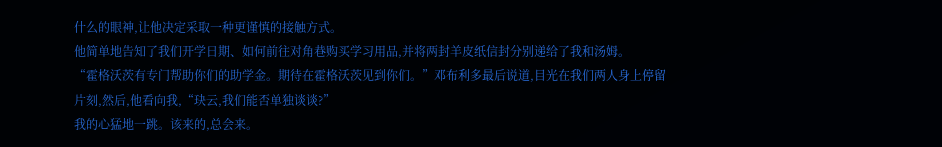什么的眼神,让他决定采取一种更谨慎的接触方式。
他简单地告知了我们开学日期、如何前往对角巷购买学习用品,并将两封羊皮纸信封分别递给了我和汤姆。
“霍格沃茨有专门帮助你们的助学金。期待在霍格沃茨见到你们。”邓布利多最后说道,目光在我们两人身上停留片刻,然后,他看向我,“玦云,我们能否单独谈谈?”
我的心猛地一跳。该来的,总会来。